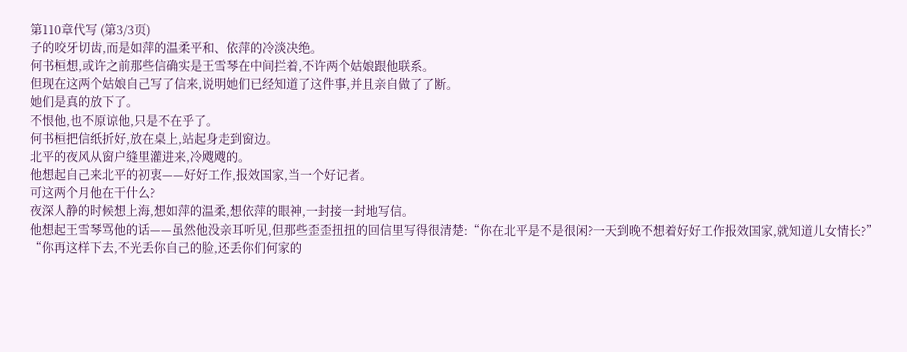第110章代写 (第3/3页)
子的咬牙切齿,而是如萍的温柔平和、依萍的冷淡决绝。
何书桓想,或许之前那些信确实是王雪琴在中间拦着,不许两个姑娘跟他联系。
但现在这两个姑娘自己写了信来,说明她们已经知道了这件事,并且亲自做了了断。
她们是真的放下了。
不恨他,也不原谅他,只是不在乎了。
何书桓把信纸折好,放在桌上,站起身走到窗边。
北平的夜风从窗户缝里灌进来,冷飕飕的。
他想起自己来北平的初衷——好好工作,报效国家,当一个好记者。
可这两个月他在干什么?
夜深人静的时候想上海,想如萍的温柔,想依萍的眼神,一封接一封地写信。
他想起王雪琴骂他的话——虽然他没亲耳听见,但那些歪歪扭扭的回信里写得很清楚:“你在北平是不是很闲?一天到晚不想着好好工作报效国家,就知道儿女情长?”
“你再这样下去,不光丢你自己的脸,还丢你们何家的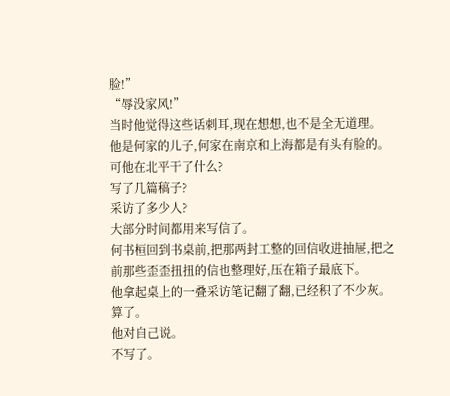脸!”
“辱没家风!”
当时他觉得这些话刺耳,现在想想,也不是全无道理。
他是何家的儿子,何家在南京和上海都是有头有脸的。
可他在北平干了什么?
写了几篇稿子?
采访了多少人?
大部分时间都用来写信了。
何书桓回到书桌前,把那两封工整的回信收进抽屉,把之前那些歪歪扭扭的信也整理好,压在箱子最底下。
他拿起桌上的一叠采访笔记翻了翻,已经积了不少灰。
算了。
他对自己说。
不写了。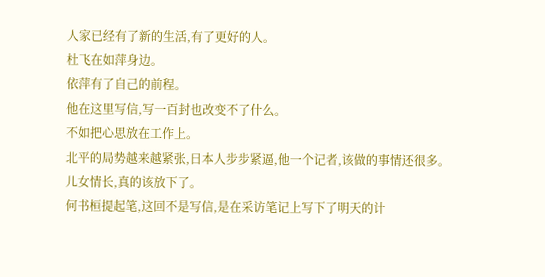人家已经有了新的生活,有了更好的人。
杜飞在如萍身边。
依萍有了自己的前程。
他在这里写信,写一百封也改变不了什么。
不如把心思放在工作上。
北平的局势越来越紧张,日本人步步紧逼,他一个记者,该做的事情还很多。
儿女情长,真的该放下了。
何书桓提起笔,这回不是写信,是在采访笔记上写下了明天的计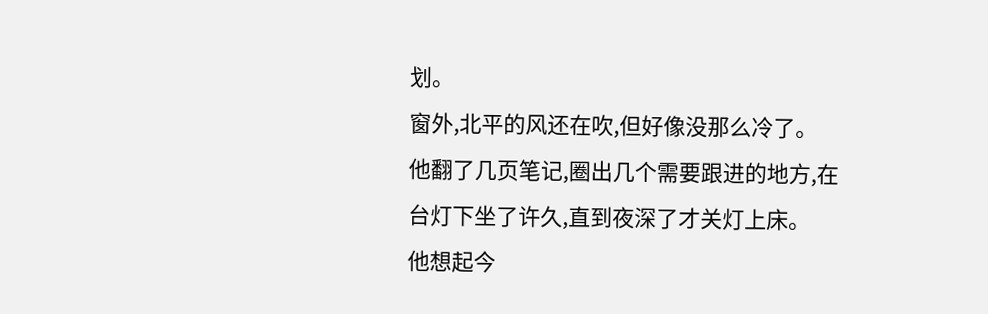划。
窗外,北平的风还在吹,但好像没那么冷了。
他翻了几页笔记,圈出几个需要跟进的地方,在台灯下坐了许久,直到夜深了才关灯上床。
他想起今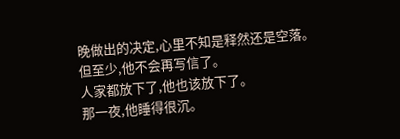晚做出的决定,心里不知是释然还是空落。
但至少,他不会再写信了。
人家都放下了,他也该放下了。
那一夜,他睡得很沉。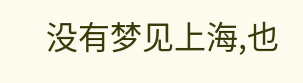没有梦见上海,也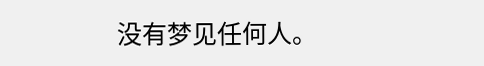没有梦见任何人。